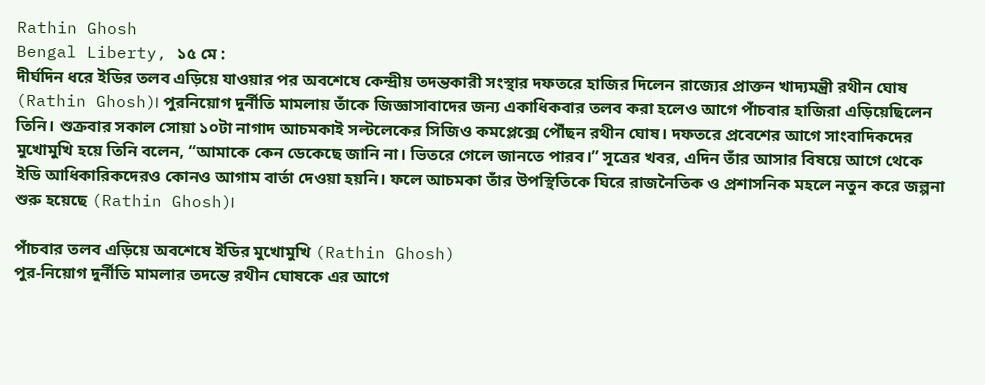Rathin Ghosh
Bengal Liberty, ১৫ মে :
দীর্ঘদিন ধরে ইডির তলব এড়িয়ে যাওয়ার পর অবশেষে কেন্দ্রীয় তদন্তকারী সংস্থার দফতরে হাজির দিলেন রাজ্যের প্রাক্তন খাদ্যমন্ত্রী রথীন ঘোষ (Rathin Ghosh)। পুরনিয়োগ দুর্নীতি মামলায় তাঁকে জিজ্ঞাসাবাদের জন্য একাধিকবার তলব করা হলেও আগে পাঁচবার হাজিরা এড়িয়েছিলেন তিনি। শুক্রবার সকাল সোয়া ১০টা নাগাদ আচমকাই সল্টলেকের সিজিও কমপ্লেক্সে পৌঁছন রথীন ঘোষ। দফতরে প্রবেশের আগে সাংবাদিকদের মুখোমুখি হয়ে তিনি বলেন, “আমাকে কেন ডেকেছে জানি না। ভিতরে গেলে জানতে পারব।” সূত্রের খবর, এদিন তাঁর আসার বিষয়ে আগে থেকে ইডি আধিকারিকদেরও কোনও আগাম বার্তা দেওয়া হয়নি। ফলে আচমকা তাঁর উপস্থিতিকে ঘিরে রাজনৈতিক ও প্রশাসনিক মহলে নতুন করে জল্পনা শুরু হয়েছে (Rathin Ghosh)।

পাঁচবার তলব এড়িয়ে অবশেষে ইডির মুখোমুখি (Rathin Ghosh)
পুর-নিয়োগ দুর্নীতি মামলার তদন্তে রথীন ঘোষকে এর আগে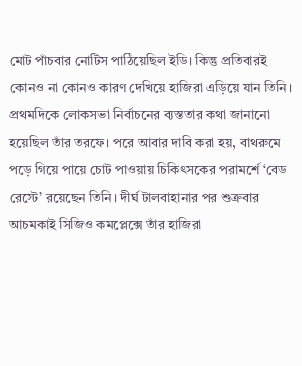মোট পাঁচবার নোটিস পাঠিয়েছিল ইডি। কিন্তু প্রতিবারই কোনও না কোনও কারণ দেখিয়ে হাজিরা এড়িয়ে যান তিনি। প্রথমদিকে লোকসভা নির্বাচনের ব্যস্ততার কথা জানানো হয়েছিল তাঁর তরফে। পরে আবার দাবি করা হয়, বাথরুমে পড়ে গিয়ে পায়ে চোট পাওয়ায় চিকিৎসকের পরামর্শে ‘বেড রেস্টে’ রয়েছেন তিনি। দীর্ঘ টালবাহানার পর শুক্রবার আচমকাই সিজিও কমপ্লেক্সে তাঁর হাজিরা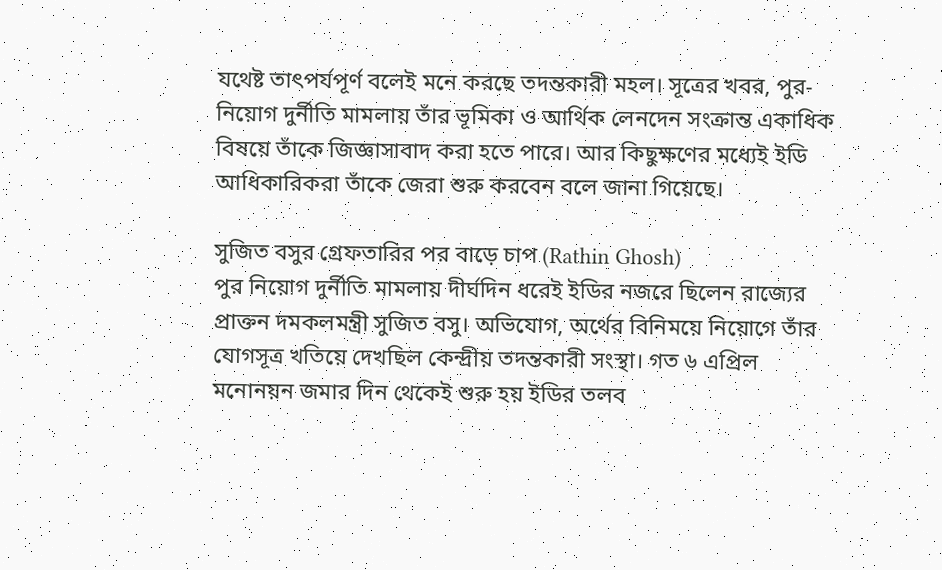যথেষ্ট তাৎপর্যপূর্ণ বলেই মনে করছে তদন্তকারী মহল। সূত্রের খবর, পুর-নিয়োগ দুর্নীতি মামলায় তাঁর ভূমিকা ও আর্থিক লেনদেন সংক্রান্ত একাধিক বিষয়ে তাঁকে জিজ্ঞাসাবাদ করা হতে পারে। আর কিছুক্ষণের মধ্যেই ইডি আধিকারিকরা তাঁকে জেরা শুরু করবেন বলে জানা গিয়েছে।

সুজিত বসুর গ্রেফতারির পর বাড়ে চাপ (Rathin Ghosh)
পুর নিয়োগ দুর্নীতি মামলায় দীর্ঘদিন ধরেই ইডির নজরে ছিলেন রাজ্যের প্রাক্তন দমকলমন্ত্রী সুজিত বসু। অভিযোগ, অর্থের বিনিময়ে নিয়োগে তাঁর যোগসূত্র খতিয়ে দেখছিল কেন্দ্রীয় তদন্তকারী সংস্থা। গত ৬ এপ্রিল মনোনয়ন জমার দিন থেকেই শুরু হয় ইডির তলব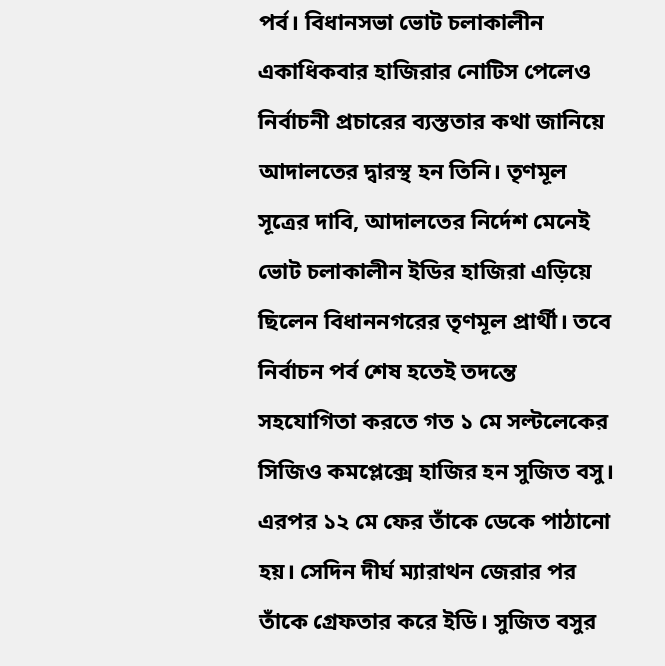পর্ব। বিধানসভা ভোট চলাকালীন একাধিকবার হাজিরার নোটিস পেলেও নির্বাচনী প্রচারের ব্যস্ততার কথা জানিয়ে আদালতের দ্বারস্থ হন তিনি। তৃণমূল সূত্রের দাবি, আদালতের নির্দেশ মেনেই ভোট চলাকালীন ইডির হাজিরা এড়িয়ে ছিলেন বিধাননগরের তৃণমূল প্রার্থী। তবে নির্বাচন পর্ব শেষ হতেই তদন্তে সহযোগিতা করতে গত ১ মে সল্টলেকের সিজিও কমপ্লেক্সে হাজির হন সুজিত বসু। এরপর ১২ মে ফের তাঁকে ডেকে পাঠানো হয়। সেদিন দীর্ঘ ম্যারাথন জেরার পর তাঁকে গ্রেফতার করে ইডি। সুজিত বসুর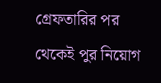গ্রেফতারির পর থেকেই পুর নিয়োগ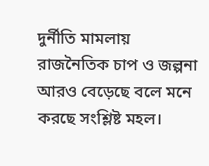দুর্নীতি মামলায় রাজনৈতিক চাপ ও জল্পনা আরও বেড়েছে বলে মনে করছে সংশ্লিষ্ট মহল।